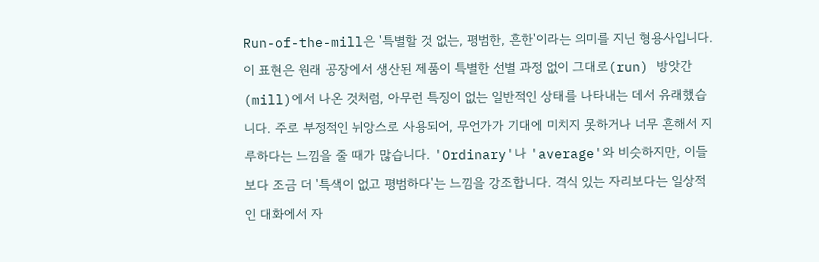Run-of-the-mill은 '특별할 것 없는, 평범한, 흔한'이라는 의미를 지닌 형용사입니다. 이 표현은 원래 공장에서 생산된 제품이 특별한 선별 과정 없이 그대로(run) 방앗간(mill)에서 나온 것처럼, 아무런 특징이 없는 일반적인 상태를 나타내는 데서 유래했습니다. 주로 부정적인 뉘앙스로 사용되어, 무언가가 기대에 미치지 못하거나 너무 흔해서 지루하다는 느낌을 줄 때가 많습니다. 'Ordinary'나 'average'와 비슷하지만, 이들보다 조금 더 '특색이 없고 평범하다'는 느낌을 강조합니다. 격식 있는 자리보다는 일상적인 대화에서 자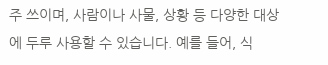주 쓰이며, 사람이나 사물, 상황 등 다양한 대상에 두루 사용할 수 있습니다. 예를 들어, 식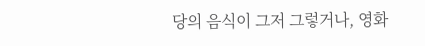당의 음식이 그저 그렇거나, 영화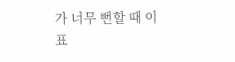가 너무 뻔할 때 이 표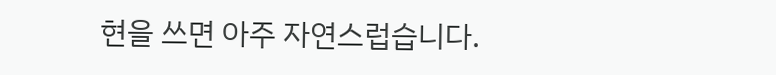현을 쓰면 아주 자연스럽습니다.